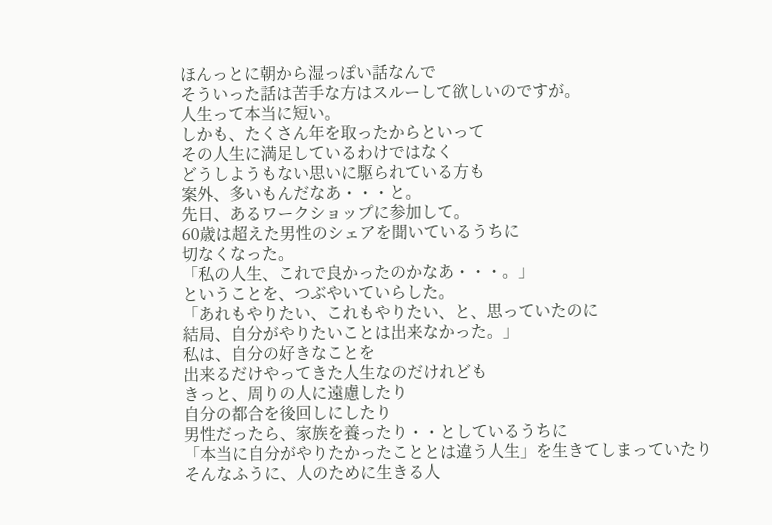ほんっとに朝から湿っぽい話なんで
そういった話は苦手な方はスルーして欲しいのですが。
人生って本当に短い。
しかも、たくさん年を取ったからといって
その人生に満足しているわけではなく
どうしようもない思いに駆られている方も
案外、多いもんだなあ・・・と。
先日、あるワークショップに参加して。
60歳は超えた男性のシェアを聞いているうちに
切なくなった。
「私の人生、これで良かったのかなあ・・・。」
ということを、つぶやいていらした。
「あれもやりたい、これもやりたい、と、思っていたのに
結局、自分がやりたいことは出来なかった。」
私は、自分の好きなことを
出来るだけやってきた人生なのだけれども
きっと、周りの人に遠慮したり
自分の都合を後回しにしたり
男性だったら、家族を養ったり・・としているうちに
「本当に自分がやりたかったこととは違う人生」を生きてしまっていたり
そんなふうに、人のために生きる人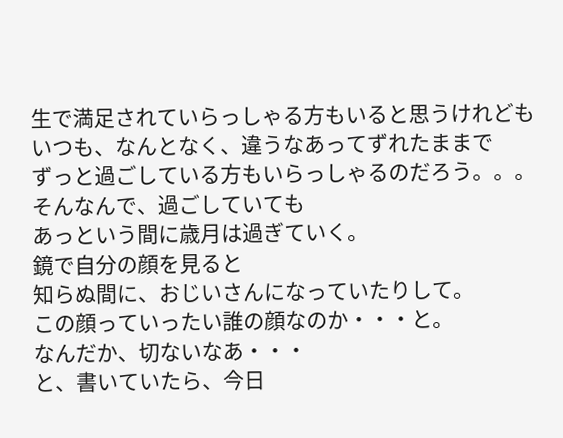生で満足されていらっしゃる方もいると思うけれども
いつも、なんとなく、違うなあってずれたままで
ずっと過ごしている方もいらっしゃるのだろう。。。
そんなんで、過ごしていても
あっという間に歳月は過ぎていく。
鏡で自分の顔を見ると
知らぬ間に、おじいさんになっていたりして。
この顔っていったい誰の顔なのか・・・と。
なんだか、切ないなあ・・・
と、書いていたら、今日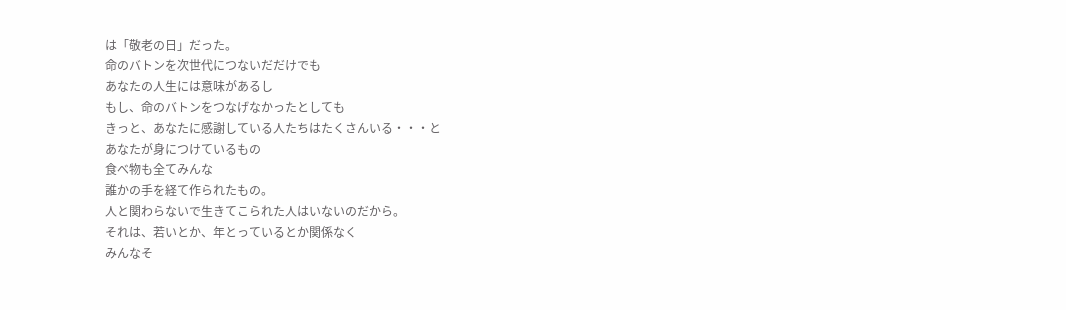は「敬老の日」だった。
命のバトンを次世代につないだだけでも
あなたの人生には意味があるし
もし、命のバトンをつなげなかったとしても
きっと、あなたに感謝している人たちはたくさんいる・・・と
あなたが身につけているもの
食べ物も全てみんな
誰かの手を経て作られたもの。
人と関わらないで生きてこられた人はいないのだから。
それは、若いとか、年とっているとか関係なく
みんなそ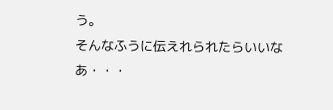う。
そんなふうに伝えれられたらいいなあ・・・